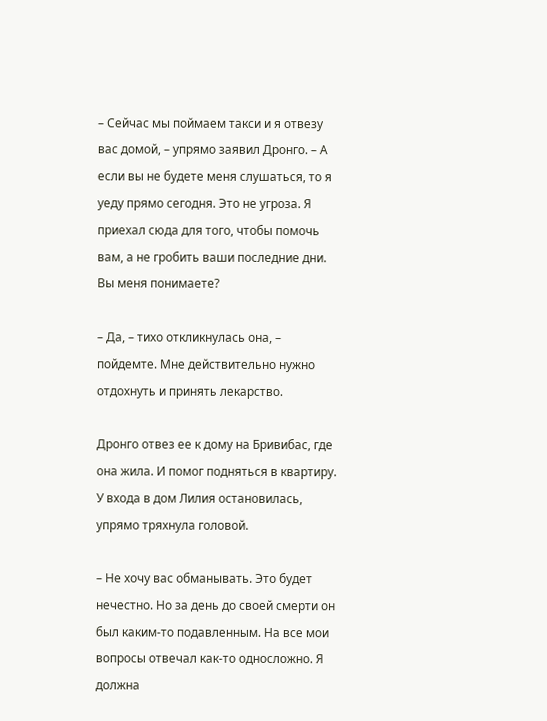– Сейчас мы поймаем такси и я отвезу вас домой, – упрямо заявил Дронго. – А если вы не будете меня слушаться, то я уеду прямо сегодня. Это не угроза. Я приехал сюда для того, чтобы помочь вам, а не гробить ваши последние дни. Вы меня понимаете?

– Да, – тихо откликнулась она, – пойдемте. Мне действительно нужно отдохнуть и принять лекарство.

Дронго отвез ее к дому на Бривибас, где она жила. И помог подняться в квартиру. У входа в дом Лилия остановилась, упрямо тряхнула головой.

– Не хочу вас обманывать. Это будет нечестно. Но за день до своей смерти он был каким-то подавленным. На все мои вопросы отвечал как-то односложно. Я должна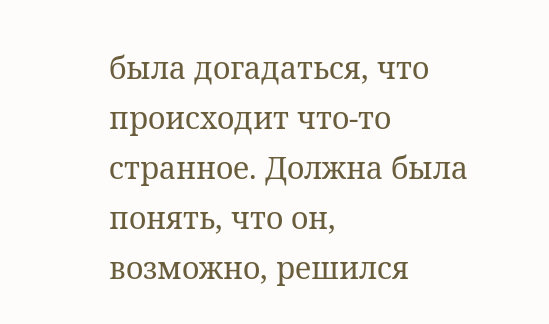была догадаться, что происходит что-то странное. Должна была понять, что он, возможно, решился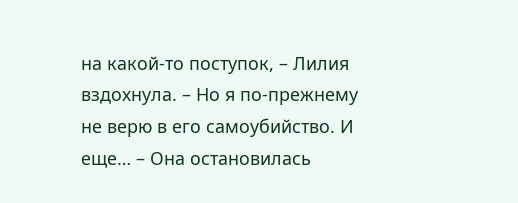на какой-то поступок, – Лилия вздохнула. – Но я по-прежнему не верю в его самоубийство. И еще… – Она остановилась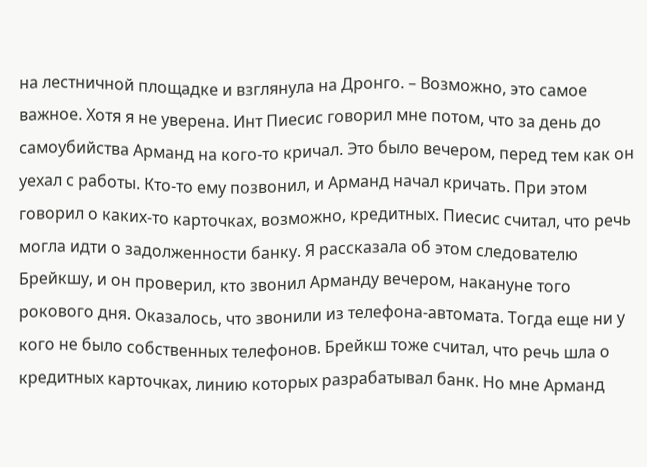на лестничной площадке и взглянула на Дронго. – Возможно, это самое важное. Хотя я не уверена. Инт Пиесис говорил мне потом, что за день до самоубийства Арманд на кого-то кричал. Это было вечером, перед тем как он уехал с работы. Кто-то ему позвонил, и Арманд начал кричать. При этом говорил о каких-то карточках, возможно, кредитных. Пиесис считал, что речь могла идти о задолженности банку. Я рассказала об этом следователю Брейкшу, и он проверил, кто звонил Арманду вечером, накануне того рокового дня. Оказалось, что звонили из телефона-автомата. Тогда еще ни у кого не было собственных телефонов. Брейкш тоже считал, что речь шла о кредитных карточках, линию которых разрабатывал банк. Но мне Арманд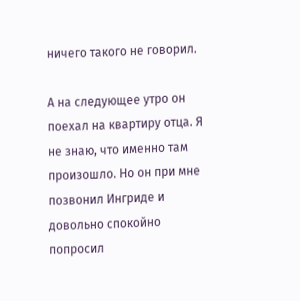ничего такого не говорил.

А на следующее утро он поехал на квартиру отца. Я не знаю, что именно там произошло. Но он при мне позвонил Ингриде и довольно спокойно попросил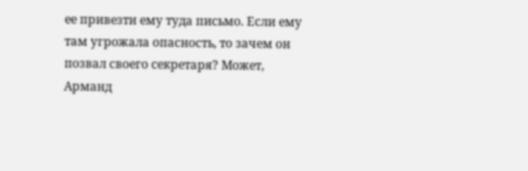ее привезти ему туда письмо. Если ему там угрожала опасность, то зачем он позвал своего секретаря? Может, Арманд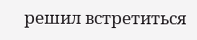решил встретиться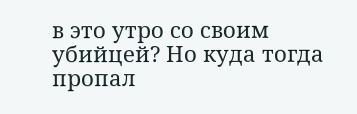в это утро со своим убийцей? Но куда тогда пропал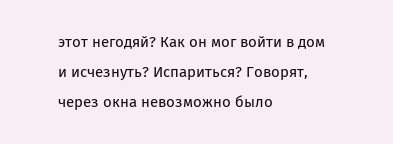этот негодяй? Как он мог войти в дом и исчезнуть? Испариться? Говорят, через окна невозможно было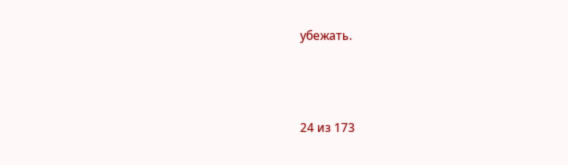убежать.



24 из 173